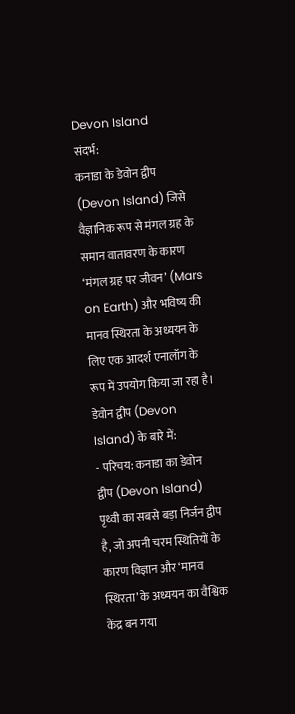Devon Island
संदर्भ:
कनाडा के डेवोन द्वीप (Devon Island) जिसे वैज्ञानिक रूप से मंगल ग्रह के समान वातावरण के कारण ‘मंगल ग्रह पर जीवन’ (Mars on Earth) और भविष्य की मानव स्थिरता के अध्ययन के लिए एक आदर्श एनालॉग के रूप में उपयोग किया जा रहा है।
डेवोन द्वीप (Devon Island) के बारे में:
- परिचय: कनाडा का डेवोन द्वीप (Devon Island) पृथ्वी का सबसे बड़ा निर्जन द्वीप है, जो अपनी चरम स्थितियों के कारण विज्ञान और ‘मानव स्थिरता’ के अध्ययन का वैश्विक केंद्र बन गया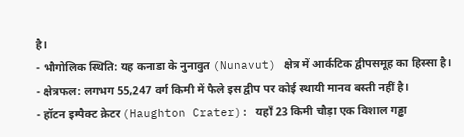है।
- भौगोलिक स्थिति: यह कनाडा के नुनावुत (Nunavut) क्षेत्र में आर्कटिक द्वीपसमूह का हिस्सा है।
- क्षेत्रफल: लगभग 55,247 वर्ग किमी में फैले इस द्वीप पर कोई स्थायी मानव बस्ती नहीं है।
- हॉटन इम्पैक्ट क्रेटर (Haughton Crater): यहाँ 23 किमी चौड़ा एक विशाल गड्ढा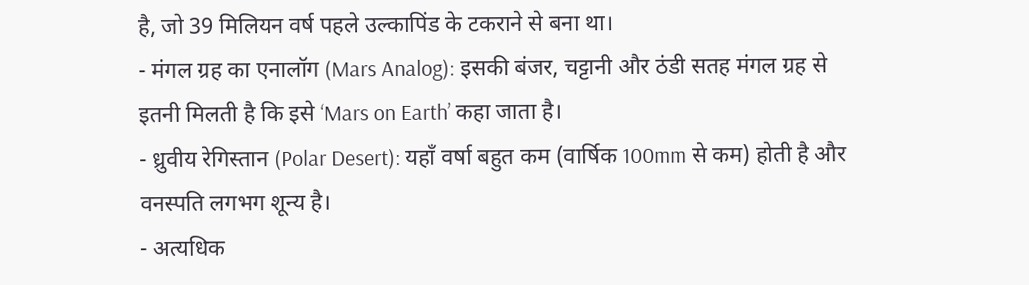है, जो 39 मिलियन वर्ष पहले उल्कापिंड के टकराने से बना था।
- मंगल ग्रह का एनालॉग (Mars Analog): इसकी बंजर, चट्टानी और ठंडी सतह मंगल ग्रह से इतनी मिलती है कि इसे ‘Mars on Earth’ कहा जाता है।
- ध्रुवीय रेगिस्तान (Polar Desert): यहाँ वर्षा बहुत कम (वार्षिक 100mm से कम) होती है और वनस्पति लगभग शून्य है।
- अत्यधिक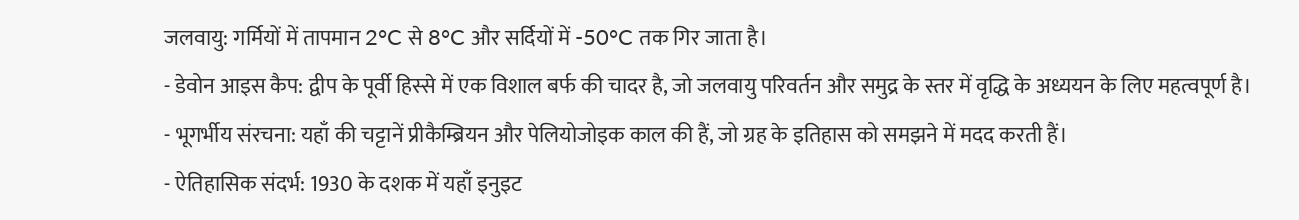जलवायु: गर्मियों में तापमान 2°C से 8°C और सर्दियों में -50°C तक गिर जाता है।
- डेवोन आइस कैप: द्वीप के पूर्वी हिस्से में एक विशाल बर्फ की चादर है, जो जलवायु परिवर्तन और समुद्र के स्तर में वृद्धि के अध्ययन के लिए महत्वपूर्ण है।
- भूगर्भीय संरचना: यहाँ की चट्टानें प्रीकैम्ब्रियन और पेलियोजोइक काल की हैं, जो ग्रह के इतिहास को समझने में मदद करती हैं।
- ऐतिहासिक संदर्भ: 1930 के दशक में यहाँ इनुइट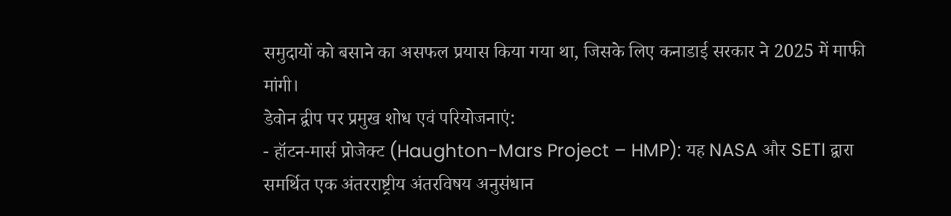समुदायों को बसाने का असफल प्रयास किया गया था, जिसके लिए कनाडाई सरकार ने 2025 में माफी मांगी।
डेवोन द्वीप पर प्रमुख शोध एवं परियोजनाएं:
- हॉटन-मार्स प्रोजेक्ट (Haughton-Mars Project – HMP): यह NASA और SETI द्वारा समर्थित एक अंतरराष्ट्रीय अंतरविषय अनुसंधान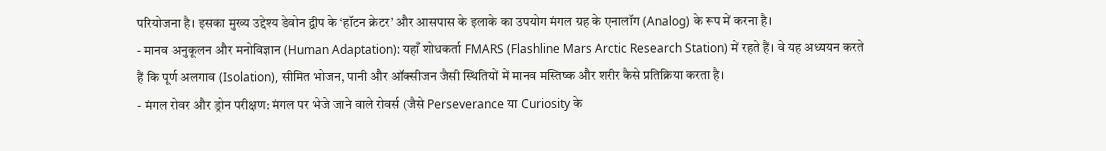परियोजना है। इसका मुख्य उद्देश्य डेवोन द्वीप के ‘हॉटन क्रेटर’ और आसपास के इलाके का उपयोग मंगल ग्रह के एनालॉग (Analog) के रूप में करना है।
- मानव अनुकूलन और मनोविज्ञान (Human Adaptation): यहाँ शोधकर्ता FMARS (Flashline Mars Arctic Research Station) में रहते हैं। वे यह अध्ययन करते हैं कि पूर्ण अलगाव (Isolation), सीमित भोजन, पानी और ऑक्सीजन जैसी स्थितियों में मानव मस्तिष्क और शरीर कैसे प्रतिक्रिया करता है।
- मंगल रोवर और ड्रोन परीक्षण: मंगल पर भेजे जाने वाले रोवर्स (जैसे Perseverance या Curiosity के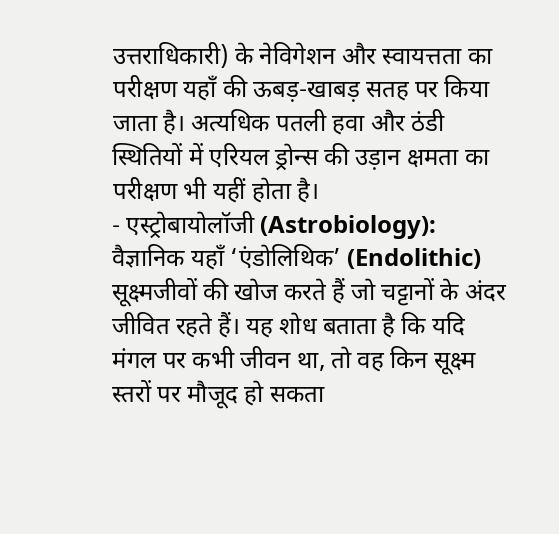उत्तराधिकारी) के नेविगेशन और स्वायत्तता का परीक्षण यहाँ की ऊबड़-खाबड़ सतह पर किया जाता है। अत्यधिक पतली हवा और ठंडी स्थितियों में एरियल ड्रोन्स की उड़ान क्षमता का परीक्षण भी यहीं होता है।
- एस्ट्रोबायोलॉजी (Astrobiology): वैज्ञानिक यहाँ ‘एंडोलिथिक’ (Endolithic) सूक्ष्मजीवों की खोज करते हैं जो चट्टानों के अंदर जीवित रहते हैं। यह शोध बताता है कि यदि मंगल पर कभी जीवन था, तो वह किन सूक्ष्म स्तरों पर मौजूद हो सकता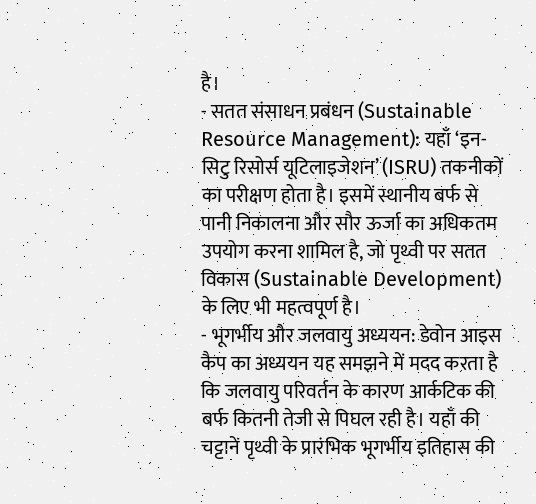है।
- सतत संसाधन प्रबंधन (Sustainable Resource Management): यहाँ ‘इन-सिटु रिसोर्स यूटिलाइजेशन’ (ISRU) तकनीकों का परीक्षण होता है। इसमें स्थानीय बर्फ से पानी निकालना और सौर ऊर्जा का अधिकतम उपयोग करना शामिल है, जो पृथ्वी पर सतत विकास (Sustainable Development) के लिए भी महत्वपूर्ण है।
- भूगर्भीय और जलवायु अध्ययन: डेवोन आइस कैप का अध्ययन यह समझने में मदद करता है कि जलवायु परिवर्तन के कारण आर्कटिक की बर्फ कितनी तेजी से पिघल रही है। यहाँ की चट्टानें पृथ्वी के प्रारंभिक भूगर्भीय इतिहास की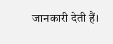जानकारी देती हैं।